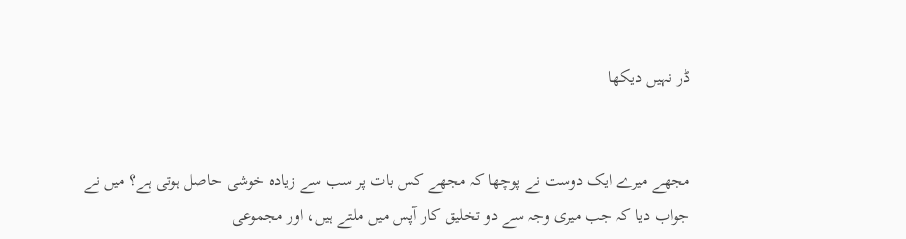ڈر نہیں دیکھا


مجھے میرے ایک دوست نے پوچھا کہ مجھے کس بات پر سب سے زیادہ خوشی حاصل ہوتی ہے؟ میں نے جواب دیا کہ جب میری وجہ سے دو تخلیق کار آپس میں ملتے ہیں، اور مجموعی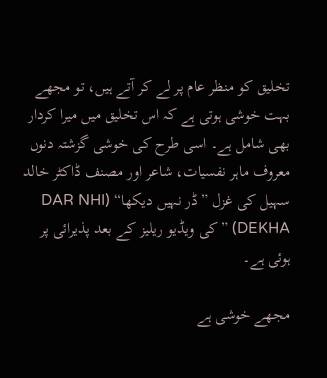تخلیق کو منظر عام پر لے کر آتے ہیں، تو مجھے بہت خوشی ہوتی ہے کہ اس تخلیق میں میرا کردار بھی شامل ہے۔ اسی طرح کی خوشی گزشتہ دنوں معروف ماہر نفسیات، شاعر اور مصنف ڈاکٹر خالد سہیل کی غزل ”ڈر نہیں دیکھا“ (DAR NHI DEKHA) ”کی ویڈیو ریلیز کے بعد پذیرائی پر ہوئی ہے۔

مجھے خوشی ہے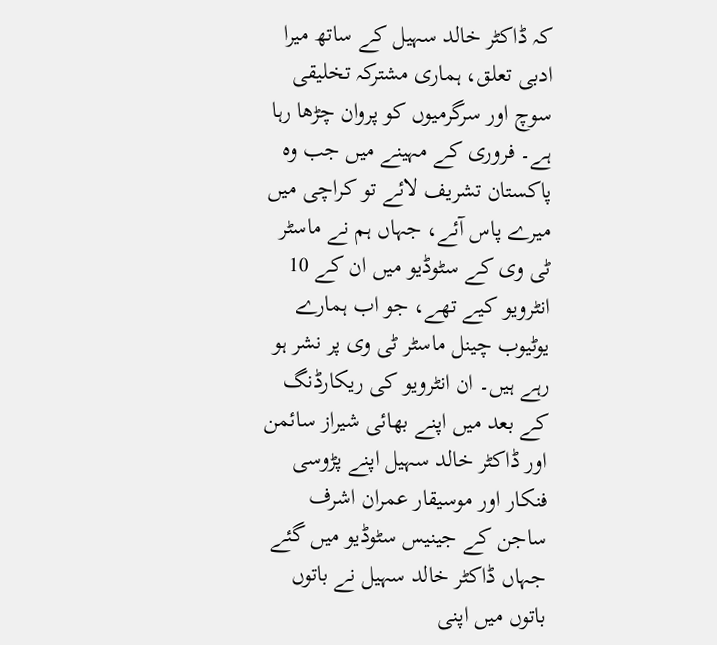کہ ڈاکٹر خالد سہیل کے ساتھ میرا ادبی تعلق، ہماری مشترکہ تخلیقی سوچ اور سرگرمیوں کو پروان چڑھا رہا ہے۔ فروری کے مہینے میں جب وہ پاکستان تشریف لائے تو کراچی میں میرے پاس آئے، جہاں ہم نے ماسٹر ٹی وی کے سٹوڈیو میں ان کے 10 انٹرویو کیے تھے، جو اب ہمارے یوٹیوب چینل ماسٹر ٹی وی پر نشر ہو رہے ہیں۔ ان انٹرویو کی ریکارڈنگ کے بعد میں اپنے بھائی شیراز سائمن اور ڈاکٹر خالد سہیل اپنے پڑوسی فنکار اور موسیقار عمران اشرف ساجن کے جینیس سٹوڈیو میں گئے جہاں ڈاکٹر خالد سہیل نے باتوں باتوں میں اپنی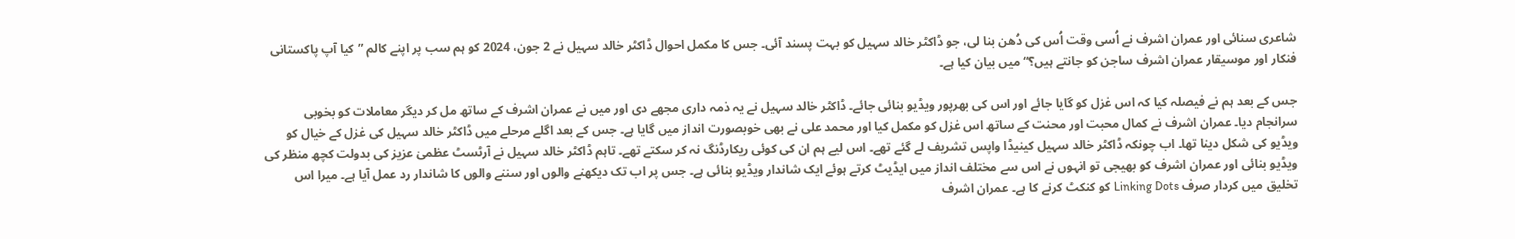شاعری سنائی اور عمران اشرف نے اُسی وقت اُس کی دُھن بنا لی، جو ڈاکٹر خالد سہیل کو بہت پسند آئی۔ جس کا مکمل احوال ڈاکٹر خالد سہیل نے 2 جون، 2024 کو ہم سب پر اپنے کالم ”کیا آپ پاکستانی فنکار اور موسیقار عمران اشرف ساجن کو جانتے ہیں؟“ میں بیان کیا ہے۔

جس کے بعد ہم نے فیصلہ کیا کہ اس غزل کو گایا جائے اور اس کی بھرپور ویڈیو بنائی جائے۔ ڈاکٹر خالد سہیل نے یہ ذمہ داری مجھے دی اور میں نے عمران اشرف کے ساتھ مل کر دیگر معاملات کو بخوبی سرانجام دیا۔ عمران اشرف نے کمال محبت اور محنت کے ساتھ اس غزل کو مکمل کیا اور محمد علی نے بھی خوبصورت انداز میں گایا ہے۔ جس کے بعد اگلے مرحلے میں ڈاکٹر خالد سہیل کی غزل کے خیال کو ویڈیو کی شکل دینا تھا۔ اب چونکہ ڈاکٹر خالد سہیل کینیڈا واپس تشریف لے گئے تھے۔ اس لیے ہم ان کی کوئی ریکارڈنگ نہ کر سکتے تھے۔ تاہم ڈاکٹر خالد سہیل نے آرٹسٹ عظمیٰ عزیز کی بدولت کچھ منظر کی ویڈیو بنائی اور عمران اشرف کو بھیجی تو انہوں نے اس سے مختلف انداز میں ایڈیٹ کرتے ہوئے ایک شاندار ویڈیو بنائی ہے۔ جس پر اب تک دیکھنے والوں اور سننے والوں کا شاندار رد عمل آیا ہے۔ میرا اس تخلیق میں کردار صرف Linking Dots کو کنکٹ کرنے کا ہے۔ عمران اشرف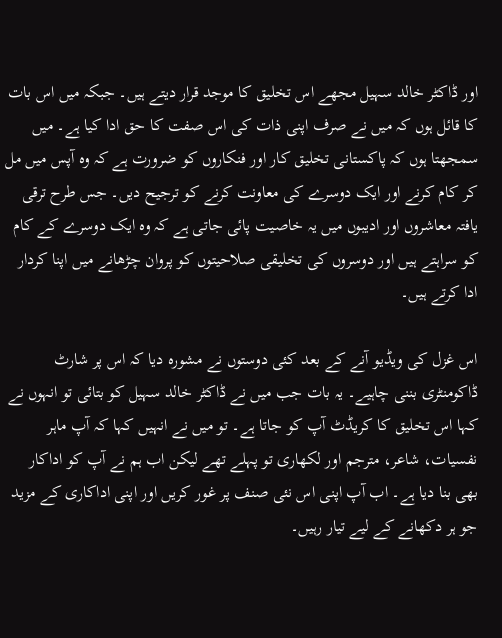اور ڈاکٹر خالد سہیل مجھے اس تخلیق کا موجد قرار دیتے ہیں۔ جبکہ میں اس بات کا قائل ہوں کہ میں نے صرف اپنی ذات کی اس صفت کا حق ادا کیا ہے۔ میں سمجھتا ہوں کہ پاکستانی تخلیق کار اور فنکاروں کو ضرورت ہے کہ وہ آپس میں مل کر کام کرنے اور ایک دوسرے کی معاونت کرنے کو ترجیح دیں۔ جس طرح ترقی یافتہ معاشروں اور ادیبوں میں یہ خاصیت پائی جاتی ہے کہ وہ ایک دوسرے کے کام کو سراہتے ہیں اور دوسروں کی تخلیقی صلاحیتوں کو پروان چڑھانے میں اپنا کردار ادا کرتے ہیں۔

اس غزل کی ویڈیو آنے کے بعد کئی دوستوں نے مشورہ دیا کہ اس پر شارٹ ڈاکومنٹری بننی چاہیے۔ یہ بات جب میں نے ڈاکٹر خالد سہیل کو بتائی تو انہوں نے کہا اس تخلیق کا کریڈٹ آپ کو جاتا ہے۔ تو میں نے انہیں کہا کہ آپ ماہر نفسیات، شاعر، مترجم اور لکھاری تو پہلے تھے لیکن اب ہم نے آپ کو اداکار بھی بنا دیا ہے۔ اب آپ اپنی اس نئی صنف پر غور کریں اور اپنی اداکاری کے مزید جو ہر دکھانے کے لیے تیار رہیں۔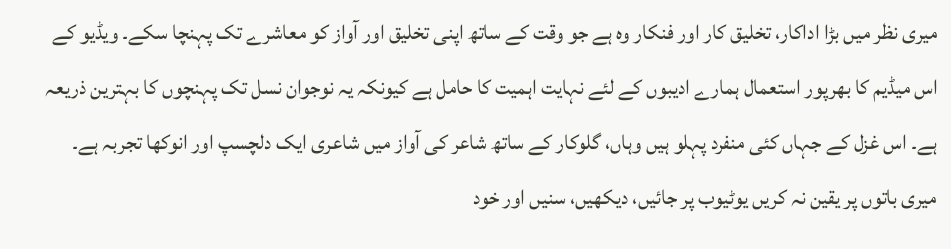میری نظر میں بڑا اداکار، تخلیق کار اور فنکار وہ ہے جو وقت کے ساتھ اپنی تخلیق اور آواز کو معاشرے تک پہنچا سکے۔ ویڈیو کے اس میڈیم کا بھرپور استعمال ہمارے ادیبوں کے لئے نہایت اہمیت کا حامل ہے کیونکہ یہ نوجوان نسل تک پہنچوں کا بہترین ذریعہ ہے۔ اس غزل کے جہاں کئی منفرد پہلو ہیں وہاں، گلوکار کے ساتھ شاعر کی آواز میں شاعری ایک دلچسپ اور انوکھا تجربہ ہے۔ میری باتوں پر یقین نہ کریں یوٹیوب پر جائیں، دیکھیں، سنیں اور خود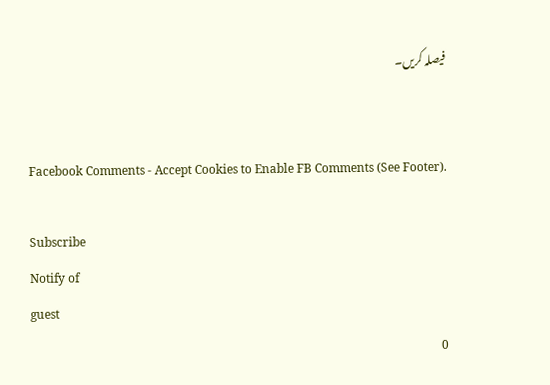فیصلہ کریں۔


Facebook Comments - Accept Cookies to Enable FB Comments (See Footer).

Subscribe
Notify of
guest
0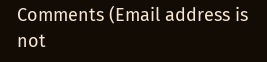Comments (Email address is not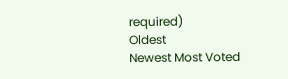required)
Oldest
Newest Most Voted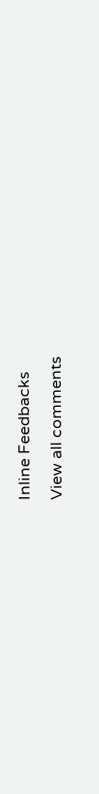Inline Feedbacks
View all comments